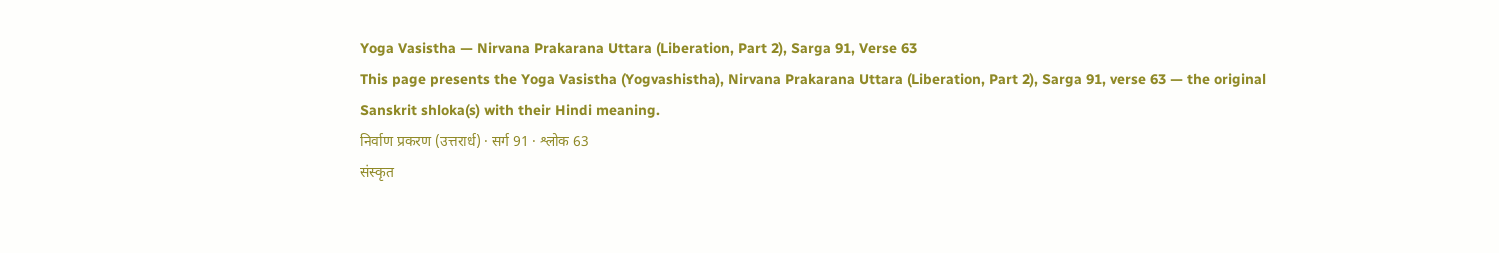Yoga Vasistha — Nirvana Prakarana Uttara (Liberation, Part 2), Sarga 91, Verse 63
This page presents the Yoga Vasistha (Yogvashistha), Nirvana Prakarana Uttara (Liberation, Part 2), Sarga 91, verse 63 — the original Sanskrit shloka(s) with their Hindi meaning.
निर्वाण प्रकरण (उत्तरार्ध) · सर्ग 91 · श्लोक 63
संस्कृत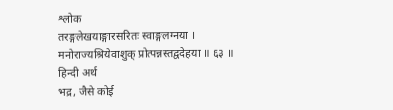श्लोक
तरङ्गलेखयाङ्गारसरितः स्वाङ्गलग्नया ।
मनोराज्यश्रियेवाशुक् प्रोत्पन्नस्तद्वदेहया ॥ ६३ ॥
हिन्दी अर्थ
भद्र, जैसे कोई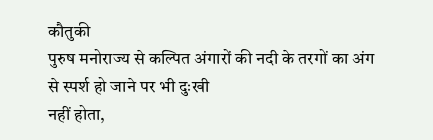कौतुकी
पुरुष मनोराज्य से कल्पित अंगारों की नदी के तरगों का अंग से स्पर्श हो जाने पर भी दुःखी
नहीं होता,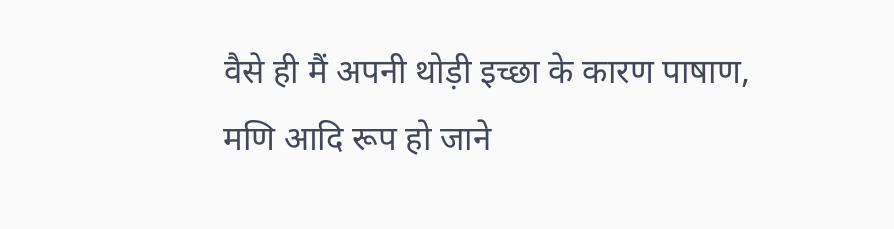वैसे ही मैं अपनी थोड़ी इच्छा के कारण पाषाण, मणि आदि रूप हो जाने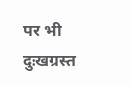पर भी
दुःखग्रस्त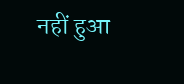नहीं हुआ